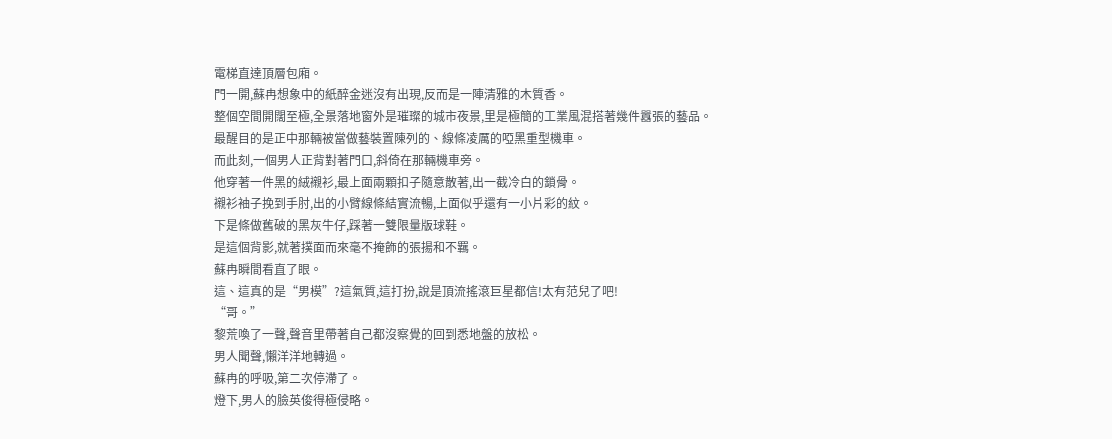電梯直達頂層包廂。
門一開,蘇冉想象中的紙醉金迷沒有出現,反而是一陣清雅的木質香。
整個空間開闊至極,全景落地窗外是璀璨的城市夜景,里是極簡的工業風混搭著幾件囂張的藝品。
最醒目的是正中那輛被當做藝裝置陳列的、線條凌厲的啞黑重型機車。
而此刻,一個男人正背對著門口,斜倚在那輛機車旁。
他穿著一件黑的絨襯衫,最上面兩顆扣子隨意散著,出一截冷白的鎖骨。
襯衫袖子挽到手肘,出的小臂線條結實流暢,上面似乎還有一小片彩的紋。
下是條做舊破的黑灰牛仔,踩著一雙限量版球鞋。
是這個背影,就著撲面而來毫不掩飾的張揚和不羈。
蘇冉瞬間看直了眼。
這、這真的是“男模”?這氣質,這打扮,說是頂流搖滾巨星都信!太有范兒了吧!
“哥。”
黎荒喚了一聲,聲音里帶著自己都沒察覺的回到悉地盤的放松。
男人聞聲,懶洋洋地轉過。
蘇冉的呼吸,第二次停滯了。
燈下,男人的臉英俊得極侵略。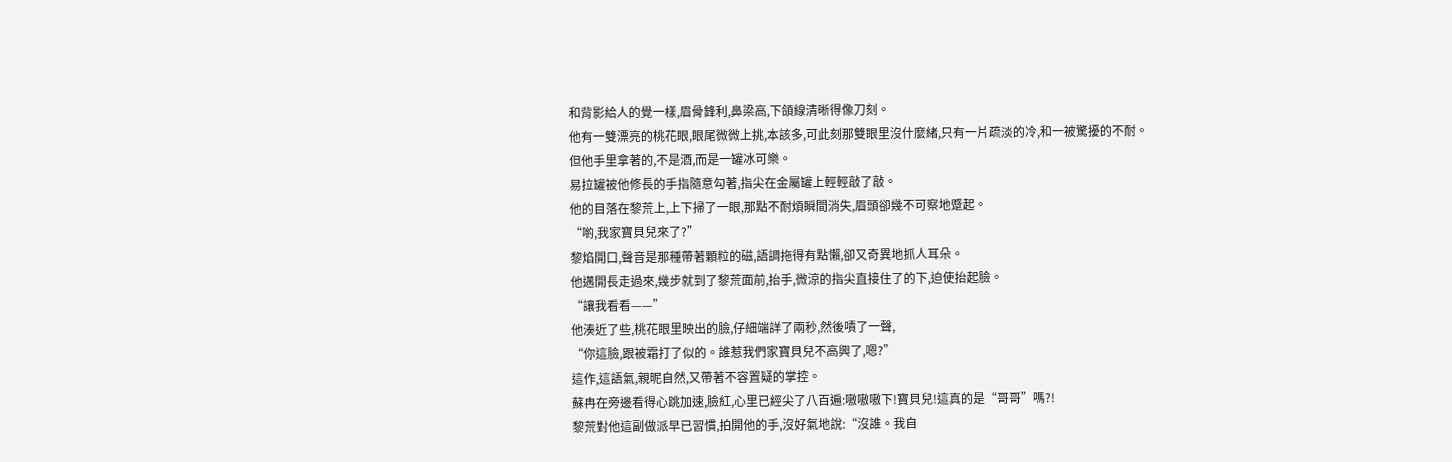和背影給人的覺一樣,眉骨鋒利,鼻梁高,下頜線清晰得像刀刻。
他有一雙漂亮的桃花眼,眼尾微微上挑,本該多,可此刻那雙眼里沒什麼緒,只有一片疏淡的冷,和一被驚擾的不耐。
但他手里拿著的,不是酒,而是一罐冰可樂。
易拉罐被他修長的手指隨意勾著,指尖在金屬罐上輕輕敲了敲。
他的目落在黎荒上,上下掃了一眼,那點不耐煩瞬間消失,眉頭卻幾不可察地蹙起。
“喲,我家寶貝兒來了?”
黎焰開口,聲音是那種帶著顆粒的磁,語調拖得有點懶,卻又奇異地抓人耳朵。
他邁開長走過來,幾步就到了黎荒面前,抬手,微涼的指尖直接住了的下,迫使抬起臉。
“讓我看看——”
他湊近了些,桃花眼里映出的臉,仔細端詳了兩秒,然後嘖了一聲,
“你這臉,跟被霜打了似的。誰惹我們家寶貝兒不高興了,嗯?”
這作,這語氣,親昵自然,又帶著不容置疑的掌控。
蘇冉在旁邊看得心跳加速,臉紅,心里已經尖了八百遍:嗷嗷嗷下!寶貝兒!這真的是“哥哥”嗎?!
黎荒對他這副做派早已習慣,拍開他的手,沒好氣地說:“沒誰。我自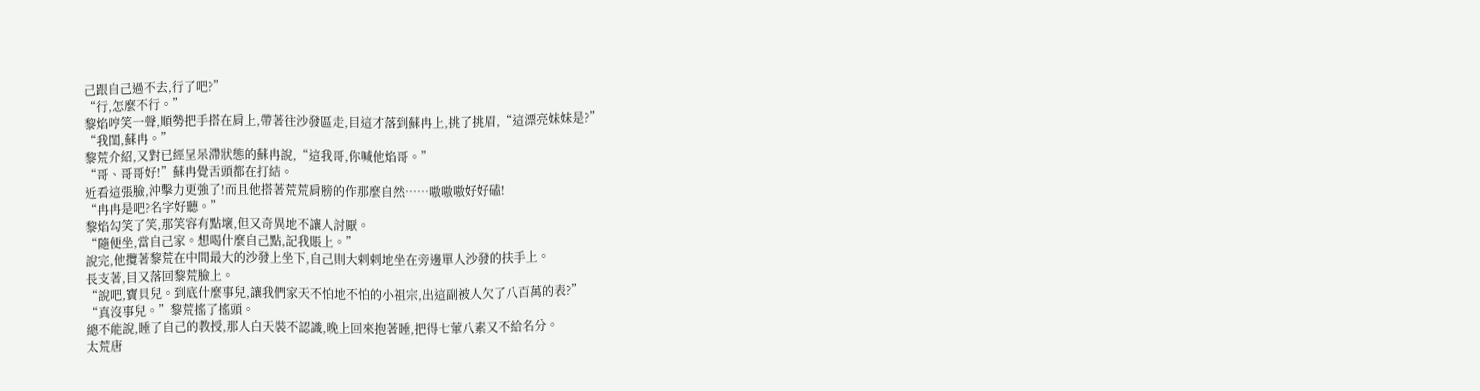己跟自己過不去,行了吧?”
“行,怎麼不行。”
黎焰哼笑一聲,順勢把手搭在肩上,帶著往沙發區走,目這才落到蘇冉上,挑了挑眉,“這漂亮妹妹是?”
“我閨,蘇冉。”
黎荒介紹,又對已經呈呆滯狀態的蘇冉說,“這我哥,你喊他焰哥。”
“哥、哥哥好!”蘇冉覺舌頭都在打結。
近看這張臉,沖擊力更強了!而且他搭著荒荒肩膀的作那麼自然……嗷嗷嗷好好磕!
“冉冉是吧?名字好聽。”
黎焰勾笑了笑,那笑容有點壞,但又奇異地不讓人討厭。
“隨便坐,當自己家。想喝什麼自己點,記我賬上。”
說完,他攬著黎荒在中間最大的沙發上坐下,自己則大剌剌地坐在旁邊單人沙發的扶手上。
長支著,目又落回黎荒臉上。
“說吧,寶貝兒。到底什麼事兒,讓我們家天不怕地不怕的小祖宗,出這副被人欠了八百萬的表?”
“真沒事兒。”黎荒搖了搖頭。
總不能說,睡了自己的教授,那人白天裝不認識,晚上回來抱著睡,把得七葷八素又不給名分。
太荒唐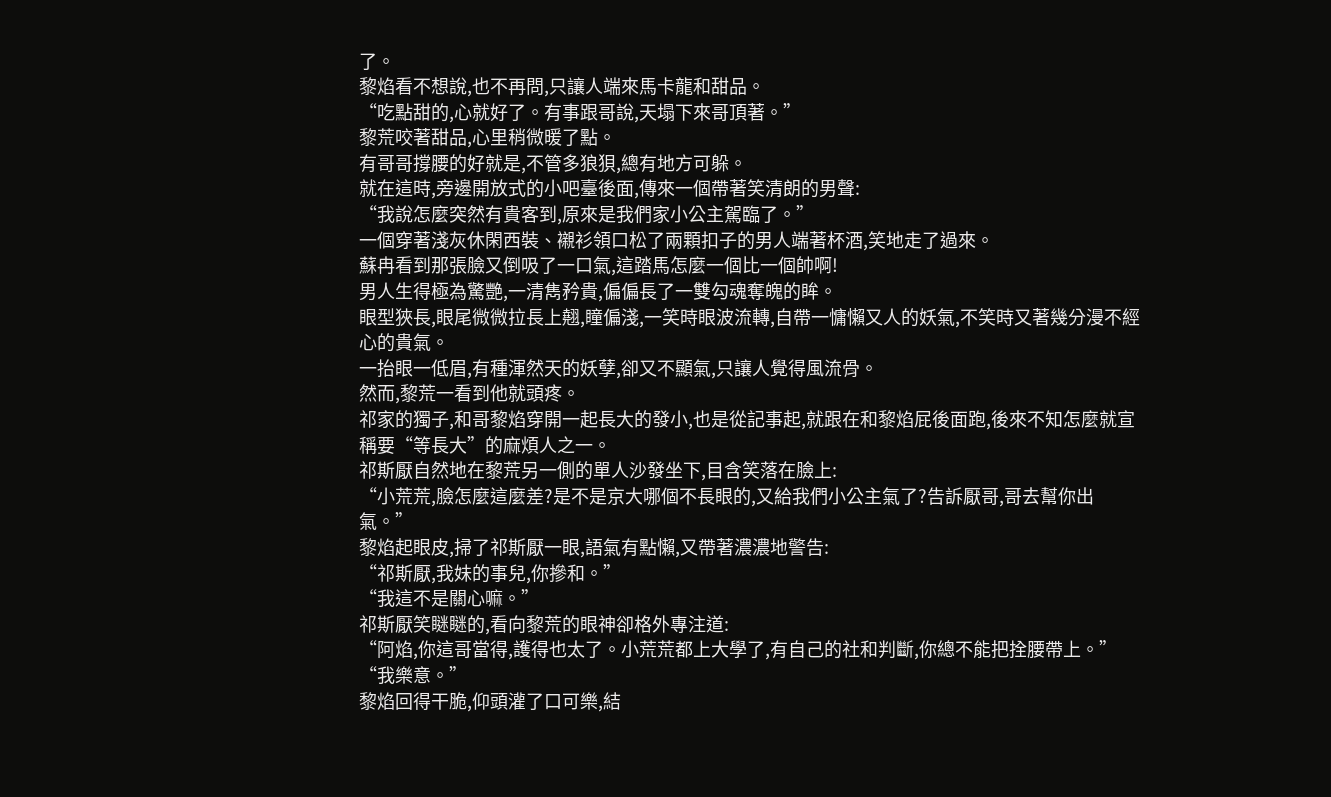了。
黎焰看不想說,也不再問,只讓人端來馬卡龍和甜品。
“吃點甜的,心就好了。有事跟哥說,天塌下來哥頂著。”
黎荒咬著甜品,心里稍微暖了點。
有哥哥撐腰的好就是,不管多狼狽,總有地方可躲。
就在這時,旁邊開放式的小吧臺後面,傳來一個帶著笑清朗的男聲:
“我說怎麼突然有貴客到,原來是我們家小公主駕臨了。”
一個穿著淺灰休閑西裝、襯衫領口松了兩顆扣子的男人端著杯酒,笑地走了過來。
蘇冉看到那張臉又倒吸了一口氣,這踏馬怎麼一個比一個帥啊!
男人生得極為驚艷,一清雋矜貴,偏偏長了一雙勾魂奪魄的眸。
眼型狹長,眼尾微微拉長上翹,瞳偏淺,一笑時眼波流轉,自帶一慵懶又人的妖氣,不笑時又著幾分漫不經心的貴氣。
一抬眼一低眉,有種渾然天的妖孽,卻又不顯氣,只讓人覺得風流骨。
然而,黎荒一看到他就頭疼。
祁家的獨子,和哥黎焰穿開一起長大的發小,也是從記事起,就跟在和黎焰屁後面跑,後來不知怎麼就宣稱要“等長大”的麻煩人之一。
祁斯厭自然地在黎荒另一側的單人沙發坐下,目含笑落在臉上:
“小荒荒,臉怎麼這麼差?是不是京大哪個不長眼的,又給我們小公主氣了?告訴厭哥,哥去幫你出氣。”
黎焰起眼皮,掃了祁斯厭一眼,語氣有點懶,又帶著濃濃地警告:
“祁斯厭,我妹的事兒,你摻和。”
“我這不是關心嘛。”
祁斯厭笑瞇瞇的,看向黎荒的眼神卻格外專注道:
“阿焰,你這哥當得,護得也太了。小荒荒都上大學了,有自己的社和判斷,你總不能把拴腰帶上。”
“我樂意。”
黎焰回得干脆,仰頭灌了口可樂,結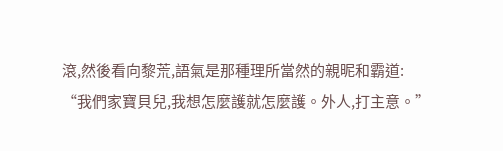滾,然後看向黎荒,語氣是那種理所當然的親昵和霸道:
“我們家寶貝兒,我想怎麼護就怎麼護。外人,打主意。”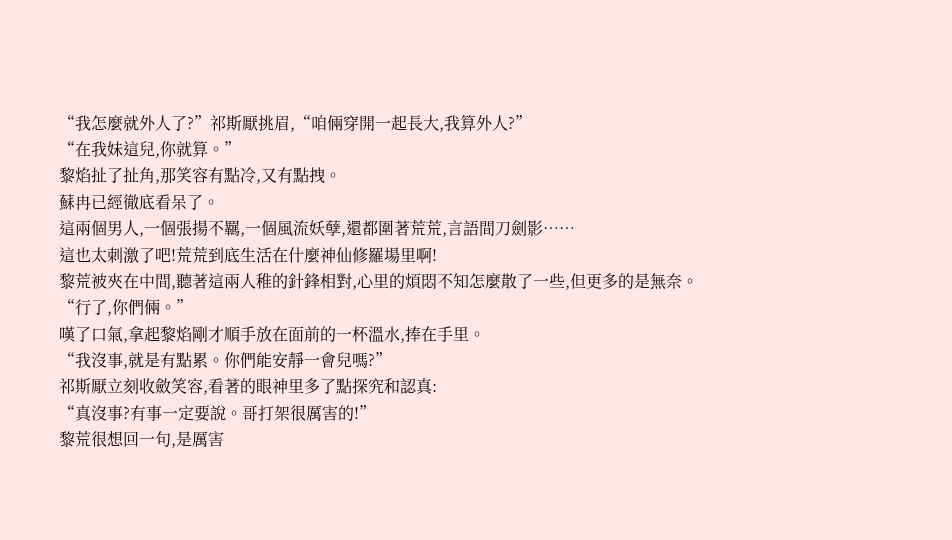“我怎麼就外人了?”祁斯厭挑眉,“咱倆穿開一起長大,我算外人?”
“在我妹這兒,你就算。”
黎焰扯了扯角,那笑容有點冷,又有點拽。
蘇冉已經徹底看呆了。
這兩個男人,一個張揚不羈,一個風流妖孽,還都圍著荒荒,言語間刀劍影……
這也太刺激了吧!荒荒到底生活在什麼神仙修羅場里啊!
黎荒被夾在中間,聽著這兩人稚的針鋒相對,心里的煩悶不知怎麼散了一些,但更多的是無奈。
“行了,你們倆。”
嘆了口氣,拿起黎焰剛才順手放在面前的一杯溫水,捧在手里。
“我沒事,就是有點累。你們能安靜一會兒嗎?”
祁斯厭立刻收斂笑容,看著的眼神里多了點探究和認真:
“真沒事?有事一定要說。哥打架很厲害的!”
黎荒很想回一句,是厲害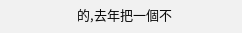的,去年把一個不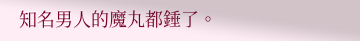知名男人的魔丸都錘了。